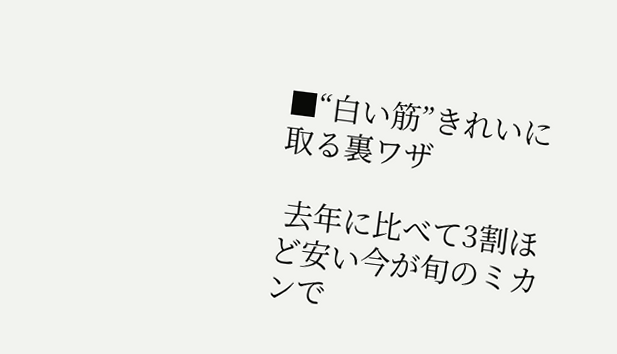■“白い筋”きれいに取る裏ワザ

 去年に比べて3割ほど安い今が旬のミカンで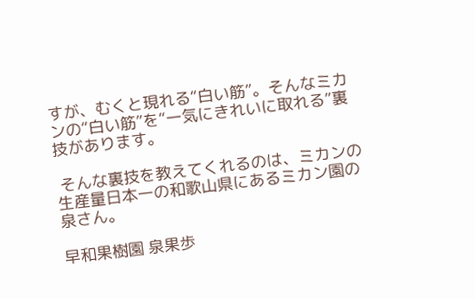すが、むくと現れる“白い筋”。そんなミカンの“白い筋”を“一気にきれいに取れる”裏技があります。

 そんな裏技を教えてくれるのは、ミカンの生産量日本一の和歌山県にあるミカン園の泉さん。

早和果樹園 泉果歩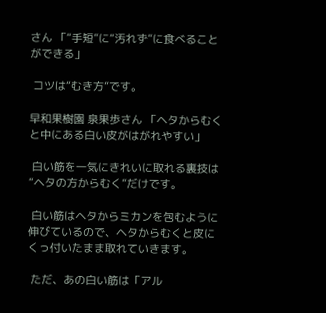さん 「“手短”に“汚れず”に食べることができる」

 コツは“むき方”です。

早和果樹園 泉果歩さん 「ヘタからむくと中にある白い皮がはがれやすい」

 白い筋を一気にきれいに取れる裏技は“ヘタの方からむく”だけです。

 白い筋はヘタからミカンを包むように伸びているので、ヘタからむくと皮にくっ付いたまま取れていきます。

 ただ、あの白い筋は「アル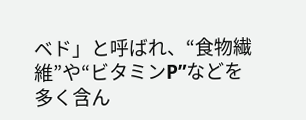ベド」と呼ばれ、“食物繊維”や“ビタミンP”などを多く含ん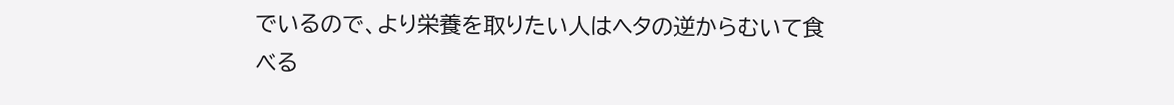でいるので、より栄養を取りたい人はヘタの逆からむいて食べる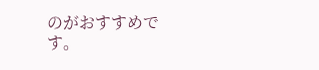のがおすすめです。